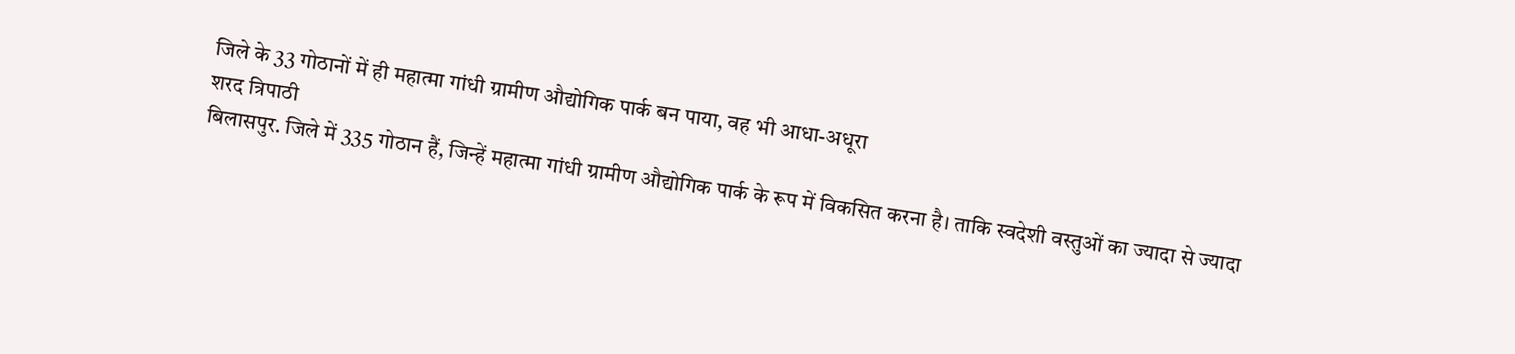जिले के 33 गोठानों में ही महात्मा गांधी ग्रामीण औद्योगिक पार्क बन पाया, वह भी आधा-अधूरा
शरद त्रिपाठी
बिलासपुर. जिले में 335 गोठान हैं, जिन्हें महात्मा गांधी ग्रामीण औद्योगिक पार्क के रूप में विकसित करना है। ताकि स्वदेशी वस्तुओं का ज्यादा से ज्यादा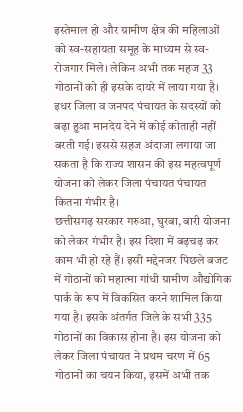इस्तेमाल हो और ग्रामीण क्षेत्र की महिलाओं को स्व-सहायता समूह के माध्यम से स्व-रोजगार मिले। लेकिन अभी तक महज 33 गोठानों को ही इसके दायरे में लाया गया है। इधर जिला व जनपद पंचायत के सदस्यों को बढ़ा हुआ मानदेय देने में कोई कोताही नहीं बरती गई। इससे सहज अंदाजा लगाया जा सकता है कि राज्य शासन की इस महत्वपूर्ण योजना को लेकर जिला पंचायत पंचायत कितना गंभीर है।
छत्तीसगढ़ सरकार गरुआ, घुरबा, बारी योजना को लेकर गंभीर है। इस दिशा में बढ़चढ़ कर काम भी हो रहे हैं। इसी मद्देनजर पिछले बजट में गोठानों को महात्मा गांधी ग्रामीण औद्योगिक पार्क के रूप में विकसित करने शामिल किया गया है। इसके अंतर्गत जिले के सभी 335 गोठानों का विकास होना है। इस योजना को लेकर जिला पंचायत ने प्रथम चरण में 65 गोठानों का चयन किया, इसमें अभी तक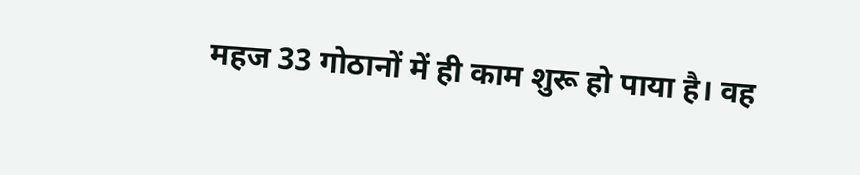महज 33 गोठानों में ही काम शुरू हो पाया है। वह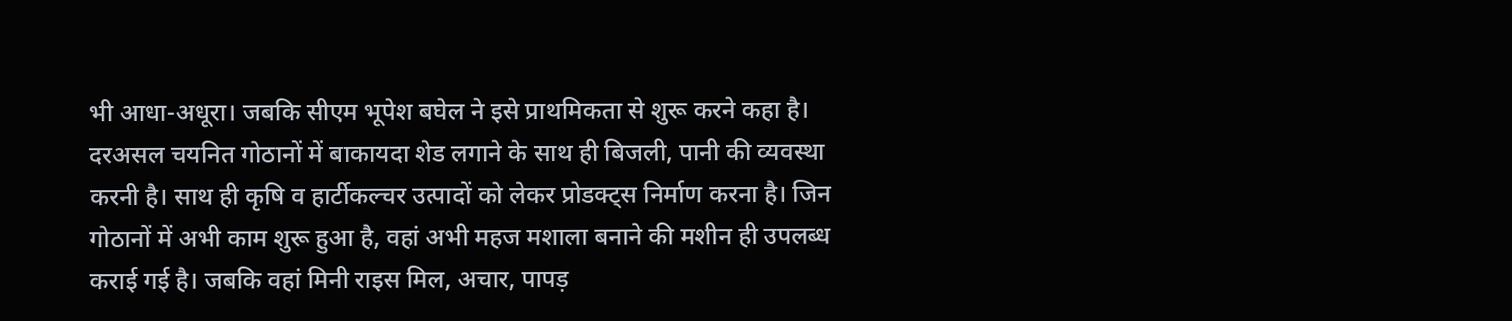भी आधा-अधूरा। जबकि सीएम भूपेश बघेल ने इसे प्राथमिकता से शुरू करने कहा है। दरअसल चयनित गोठानों में बाकायदा शेड लगाने के साथ ही बिजली, पानी की व्यवस्था करनी है। साथ ही कृषि व हार्टीकल्चर उत्पादों को लेकर प्रोडक्ट्स निर्माण करना है। जिन गोठानों में अभी काम शुरू हुआ है, वहां अभी महज मशाला बनाने की मशीन ही उपलब्ध कराई गई है। जबकि वहां मिनी राइस मिल, अचार, पापड़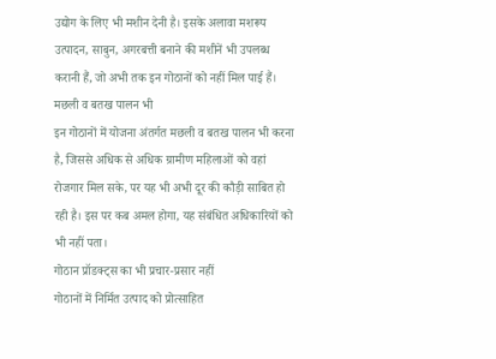उद्योग के लिए भी मशीन देनी है। इसके अलावा मशरूप उत्पादन, साबुन, अगरबत्ती बनाने की मशीनें भी उपलब्ध करानी हैं, जो अभी तक इन गोठानों को नहीं मिल पाई हैं।
मछली व बतख पालन भी
इन गोठानों में योजना अंतर्गत मछली व बतख पालन भी करना है, जिससे अधिक से अधिक ग्रामीण महिलाओं को वहां रोजगार मिल सके, पर यह भी अभी दूर की कौड़ी साबित हो रही है। इस पर कब अमल होगा, यह संबंधित अधिकारियों को भी नहीं पता।
गोठान प्रॉडक्ट्स का भी प्रचार-प्रसार नहीं
गोठानों में निर्मित उत्पाद को प्रोत्साहित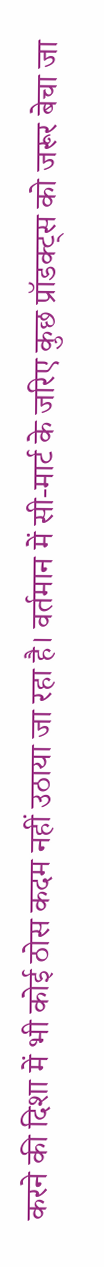करने की दिशा में भी कोई ठोस कदम नहीं उठाया जा रहा है। वर्तमान में सी-मार्ट के जरिए कुछ प्रॉडक्ट्स को जरूर बेचा जा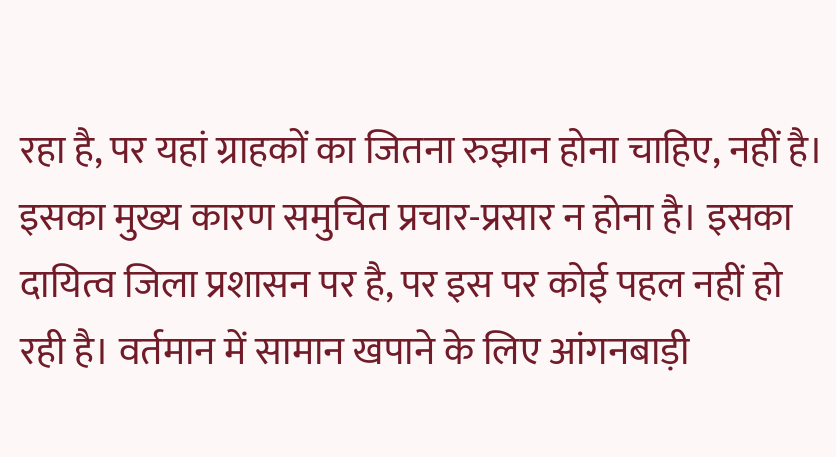रहा है, पर यहां ग्राहकों का जितना रुझान होना चाहिए, नहीं है। इसका मुख्य कारण समुचित प्रचार-प्रसार न होना है। इसका दायित्व जिला प्रशासन पर है, पर इस पर कोई पहल नहीं हो रही है। वर्तमान में सामान खपाने के लिए आंगनबाड़ी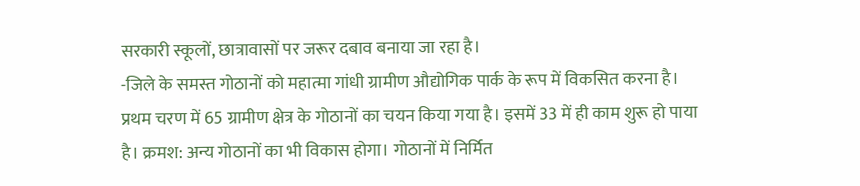सरकारी स्कूलों, छात्रावासों पर जरूर दबाव बनाया जा रहा है।
-जिले के समस्त गोठानों को महात्मा गांधी ग्रामीण औद्योगिक पार्क के रूप में विकसित करना है। प्रथम चरण में 65 ग्रामीण क्षेत्र के गोठानों का चयन किया गया है। इसमें 33 में ही काम शुरू हो पाया है। क्रमश: अन्य गोठानों का भी विकास होगा। गोठानों में निर्मित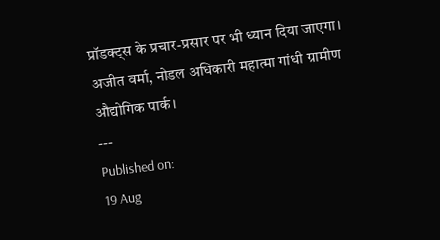प्रॉडक्ट्स के प्रचार-प्रसार पर भी ध्यान दिया जाएगा।
अजीत वर्मा, नोडल अधिकारी महात्मा गांधी ग्रामीण औद्योगिक पार्क।
---
Published on:
19 Aug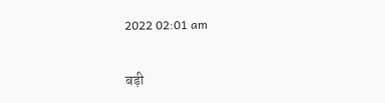2022 02:01 am

बड़ी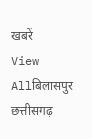खबरें
View Allबिलासपुर
छत्तीसगढ़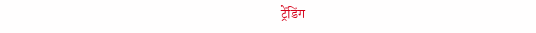ट्रेंडिंग